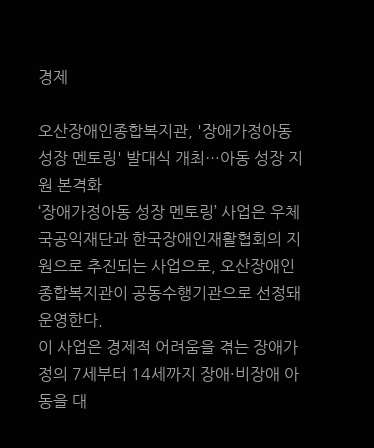경제

오산장애인종합복지관, '장애가정아동 성장 멘토링' 발대식 개최…아동 성장 지원 본격화
‘장애가정아동 성장 멘토링’ 사업은 우체국공익재단과 한국장애인재활협회의 지원으로 추진되는 사업으로, 오산장애인종합복지관이 공동수행기관으로 선정돼 운영한다.
이 사업은 경제적 어려움을 겪는 장애가정의 7세부터 14세까지 장애·비장애 아동을 대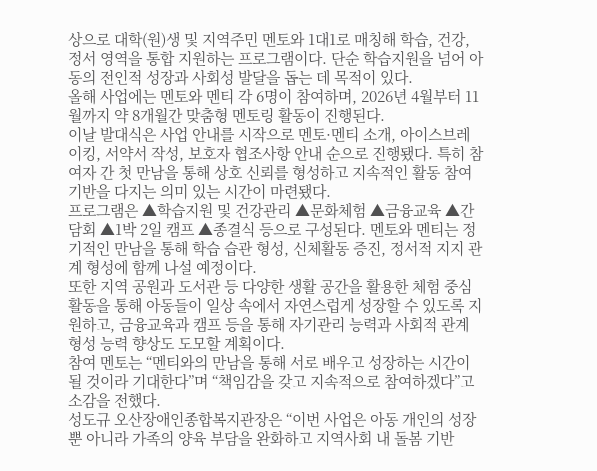상으로 대학(원)생 및 지역주민 멘토와 1대1로 매칭해 학습, 건강, 정서 영역을 통합 지원하는 프로그램이다. 단순 학습지원을 넘어 아동의 전인적 성장과 사회성 발달을 돕는 데 목적이 있다.
올해 사업에는 멘토와 멘티 각 6명이 참여하며, 2026년 4월부터 11월까지 약 8개월간 맞춤형 멘토링 활동이 진행된다.
이날 발대식은 사업 안내를 시작으로 멘토·멘티 소개, 아이스브레이킹, 서약서 작성, 보호자 협조사항 안내 순으로 진행됐다. 특히 참여자 간 첫 만남을 통해 상호 신뢰를 형성하고 지속적인 활동 참여 기반을 다지는 의미 있는 시간이 마련됐다.
프로그램은 ▲학습지원 및 건강관리 ▲문화체험 ▲금융교육 ▲간담회 ▲1박 2일 캠프 ▲종결식 등으로 구성된다. 멘토와 멘티는 정기적인 만남을 통해 학습 습관 형성, 신체활동 증진, 정서적 지지 관계 형성에 함께 나설 예정이다.
또한 지역 공원과 도서관 등 다양한 생활 공간을 활용한 체험 중심 활동을 통해 아동들이 일상 속에서 자연스럽게 성장할 수 있도록 지원하고, 금융교육과 캠프 등을 통해 자기관리 능력과 사회적 관계 형성 능력 향상도 도모할 계획이다.
참여 멘토는 “멘티와의 만남을 통해 서로 배우고 성장하는 시간이 될 것이라 기대한다”며 “책임감을 갖고 지속적으로 참여하겠다”고 소감을 전했다.
성도규 오산장애인종합복지관장은 “이번 사업은 아동 개인의 성장뿐 아니라 가족의 양육 부담을 완화하고 지역사회 내 돌봄 기반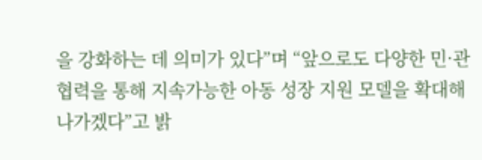을 강화하는 데 의미가 있다”며 “앞으로도 다양한 민·관 협력을 통해 지속가능한 아동 성장 지원 모델을 확대해 나가겠다”고 밝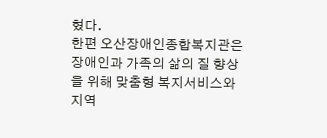혔다.
한편 오산장애인종합복지관은 장애인과 가족의 삶의 질 향상을 위해 맞춤형 복지서비스와 지역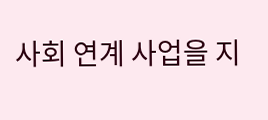사회 연계 사업을 지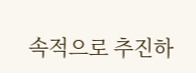속적으로 추진하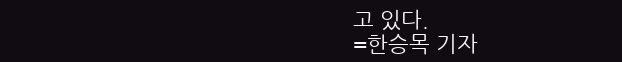고 있다.
=한승목 기자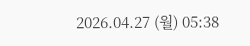2026.04.27 (월) 05:38